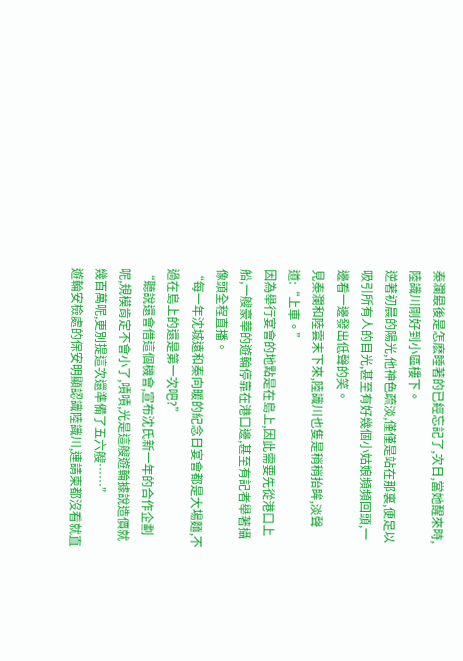秦瀾最後是怎麽睡著的已經忘記了,次日,當她醒來時,陸識川剛好到小區樓下。
逆著初晨的陽光,他神色疏淡,僅僅是站在那裏,便足以吸引所有人的目光,甚至有好幾個小姑娘頻頻回頭,一邊看一邊發出低聲的笑。
見秦瀾和陸雲末下來,陸識川也隻是稍稍抬眸,淡聲道:“上車。”
因為舉行宴會的地點是在島上,因此需要先從港口上船,一艘豪華的遊輪停靠在港口邊,甚至有記者舉著攝像頭全程直播。
“每一年沈城遠和秦向暖的紀念日宴會都是大場麵,不過在島上的還是第一次吧?”
“聽說還會借這個機會,宣布沈氏新一年的合作企劃呢,規模肯定不會小了,嘖嘖,光是這艘遊輪據說造價就幾百萬呢,更別提這次還準備了五六艘……”
遊輪安檢處的保安明顯認識陸識川,連請柬都沒看就直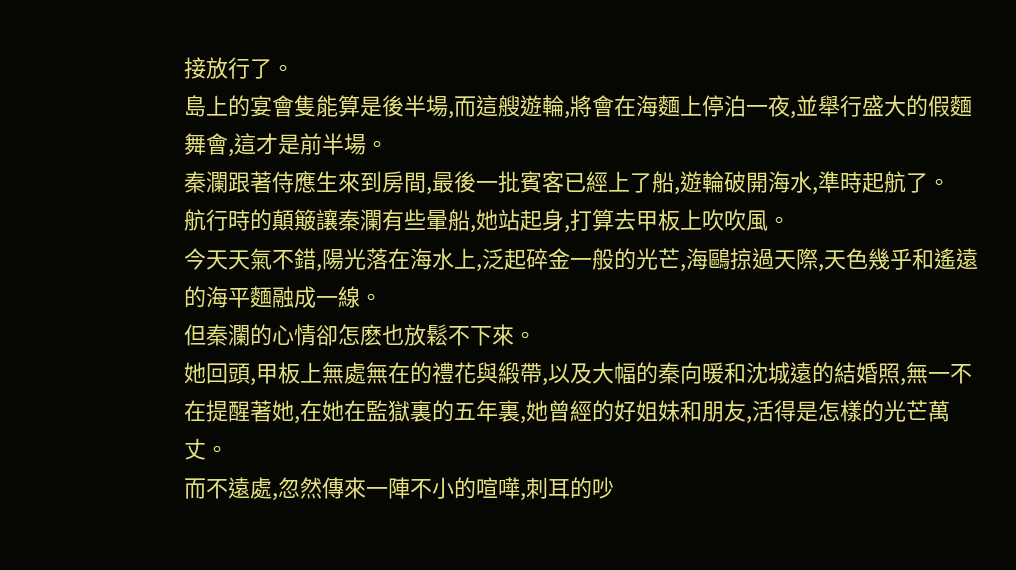接放行了。
島上的宴會隻能算是後半場,而這艘遊輪,將會在海麵上停泊一夜,並舉行盛大的假麵舞會,這才是前半場。
秦瀾跟著侍應生來到房間,最後一批賓客已經上了船,遊輪破開海水,準時起航了。
航行時的顛簸讓秦瀾有些暈船,她站起身,打算去甲板上吹吹風。
今天天氣不錯,陽光落在海水上,泛起碎金一般的光芒,海鷗掠過天際,天色幾乎和遙遠的海平麵融成一線。
但秦瀾的心情卻怎麽也放鬆不下來。
她回頭,甲板上無處無在的禮花與緞帶,以及大幅的秦向暖和沈城遠的結婚照,無一不在提醒著她,在她在監獄裏的五年裏,她曾經的好姐妹和朋友,活得是怎樣的光芒萬丈。
而不遠處,忽然傳來一陣不小的喧嘩,刺耳的吵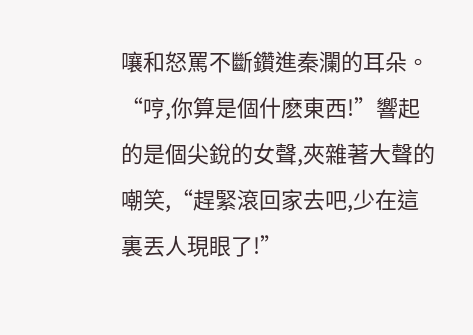嚷和怒罵不斷鑽進秦瀾的耳朵。
“哼,你算是個什麽東西!”響起的是個尖銳的女聲,夾雜著大聲的嘲笑,“趕緊滾回家去吧,少在這裏丟人現眼了!”